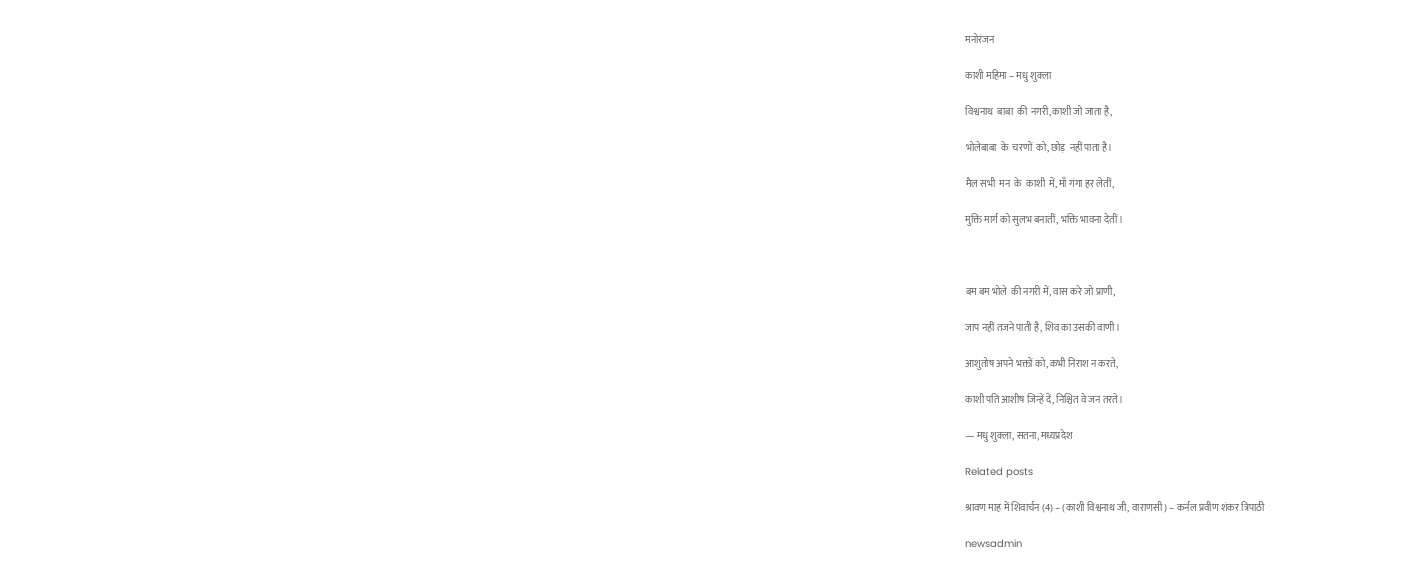मनोरंजन

काशी महिमा – मधु शुक्ला

विश्वनाथ  बाबा  की  नगरी,काशी जो जाता है,

भोलेबाबा  के  चरणों  को, छोड़  नहीं पाता है।

मैल सभी  मन  के  काशी  में, माँ गंगा हर लेतीं,

मुक्ति मार्ग को सुलभ बनातीं, भक्ति भावना देतीं।



बम बम भोले  की नगरी में, वास करे जो प्राणी,

जाप नहीं तजने पाती है, शिव का उसकी वाणी।

आशुतोष अपने भक्तों को, कभी निराश न करते,

काशी पति आशीष जिन्हें दें, निश्चित वे जन तरते।

— मधु शुक्ला, सतना, मध्यप्रदेश

Related posts

श्रावण माह में शिवार्चन (4) – (काशी विश्वनाथ जी, वाराणसी) – कर्नल प्रवीण शंकर त्रिपाठी

newsadmin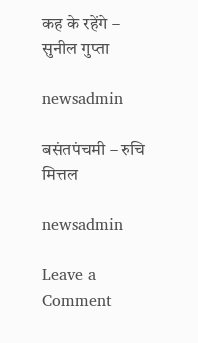कह के रहेंगे – सुनील गुप्ता

newsadmin

बसंतपंचमी – रुचि मित्तल

newsadmin

Leave a Comment